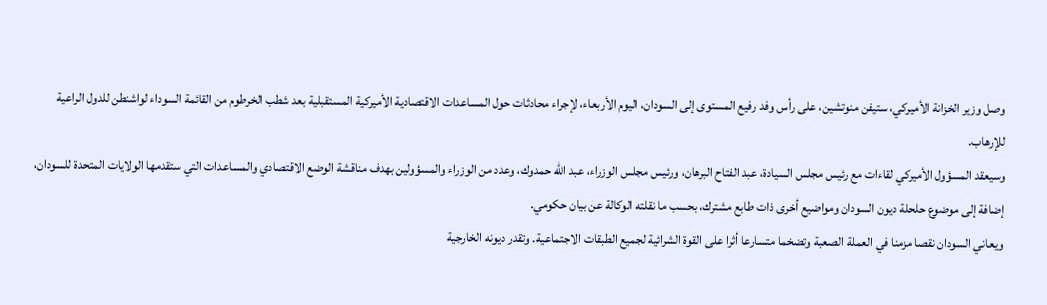وصل وزير الخزانة الأميركي، ستيفن منوتشين، على رأس وفد رفيع المستوى إلى السودان، اليوم الأربعاء، لإجراء محادثات حول المساعدات الاقتصادية الأميركية المستقبلية بعد شطب الخرطوم من القائمة السوداء لواشنطن للدول الراعية للإرهاب.
وسيعقد المسؤول الأميركي لقاءات مع رئيس مجلس السيادة، عبد الفتاح البرهان، ورئيس مجلس الوزراء، عبد الله حمدوك، وعدد من الوزراء والمسؤولين بهدف مناقشة الوضع الاقتصادي والمساعدات التي ستقدمها الولايات المتحدة للسودان، إضافة إلى موضوع حلحلة ديون السودان ومواضيع أخرى ذات طابع مشترك، بحسب ما نقلته الوكالة عن بيان حكومي.
ويعاني السودان نقصا مزمنا في العملة الصعبة وتضخما متسارعا أثرا على القوة الشرائية لجميع الطبقات الاجتماعية. وتقدر ديونه الخارجية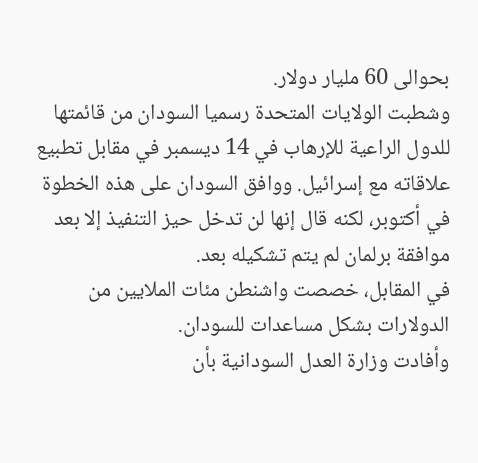بحوالى 60 مليار دولار.
وشطبت الولايات المتحدة رسميا السودان من قائمتها للدول الراعية للإرهاب في 14 ديسمبر في مقابل تطبيع علاقاته مع إسرائيل. ووافق السودان على هذه الخطوة في أكتوبر، لكنه قال إنها لن تدخل حيز التنفيذ إلا بعد موافقة برلمان لم يتم تشكيله بعد.
في المقابل، خصصت واشنطن مئات الملايين من الدولارات بشكل مساعدات للسودان.
وأفادت وزارة العدل السودانية بأن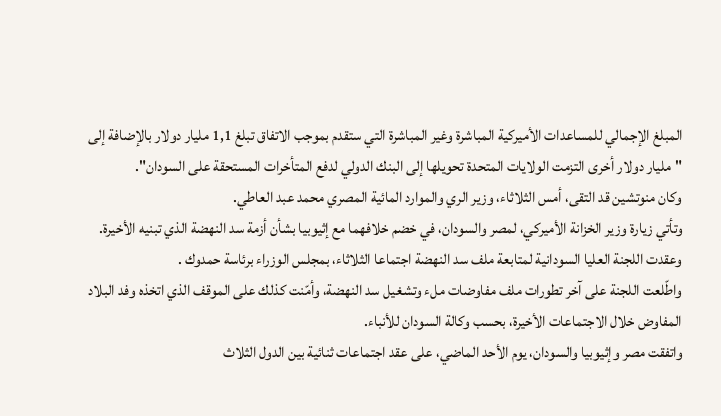المبلغ الإجمالي للمساعدات الأميركية المباشرة وغير المباشرة التي ستقدم بموجب الاتفاق تبلغ 1,1 مليار دولار بالإضافة إلى "مليار دولار أخرى التزمت الولايات المتحدة تحويلها إلى البنك الدولي لدفع المتأخرات المستحقة على السودان".
وكان منوتشين قد التقى، أمس الثلاثاء، وزير الري والموارد المائية المصري محمد عبد العاطي.
وتأتي زيارة وزير الخزانة الأميركي، لمصر والسودان، في خضم خلافهما مع إثيوبيا بشأن أزمة سد النهضة الذي تبنيه الأخيرة.
وعقدت اللجنة العليا السودانية لمتابعة ملف سد النهضة اجتماعا الثلاثاء، بمجلس الوزراء برئاسة حمدوك .
واطّلعت اللجنة على آخر تطورات ملف مفاوضات ملء وتشغيل سد النهضة، وأمّنت كذلك على الموقف الذي اتخذه وفد البلاد المفاوض خلال الاجتماعات الأخيرة، بحسب وكالة السودان للأنباء.
واتفقت مصر وإثيوبيا والسودان، يوم الأحد الماضي، على عقد اجتماعات ثنائية بين الدول الثلاث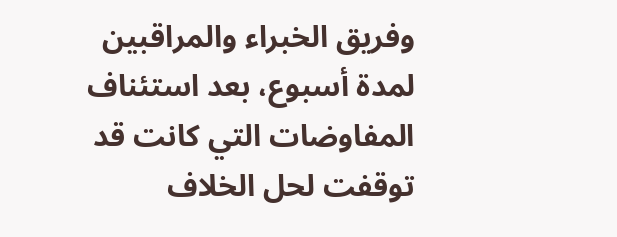وفريق الخبراء والمراقبين لمدة أسبوع، بعد استئناف المفاوضات التي كانت قد توقفت لحل الخلاف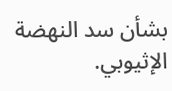بشأن سد النهضة الإثيوبي.